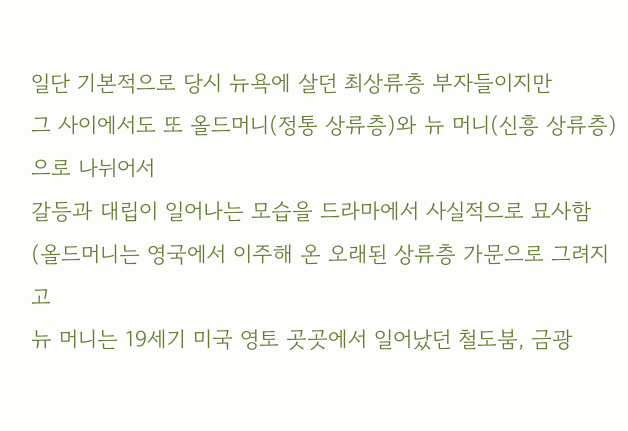일단 기본적으로 당시 뉴욕에 살던 최상류층 부자들이지만
그 사이에서도 또 올드머니(정통 상류층)와 뉴 머니(신흥 상류층)으로 나뉘어서
갈등과 대립이 일어나는 모습을 드라마에서 사실적으로 묘사함
(올드머니는 영국에서 이주해 온 오래된 상류층 가문으로 그려지고
뉴 머니는 19세기 미국 영토 곳곳에서 일어났던 철도붐, 금광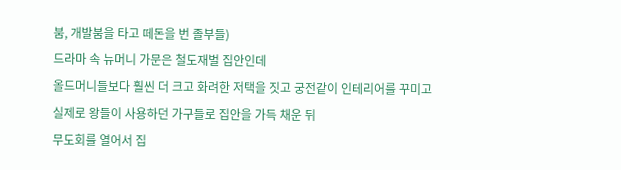붐, 개발붐을 타고 떼돈을 번 졸부들)
드라마 속 뉴머니 가문은 철도재벌 집안인데
올드머니들보다 훨씬 더 크고 화려한 저택을 짓고 궁전같이 인테리어를 꾸미고
실제로 왕들이 사용하던 가구들로 집안을 가득 채운 뒤
무도회를 열어서 집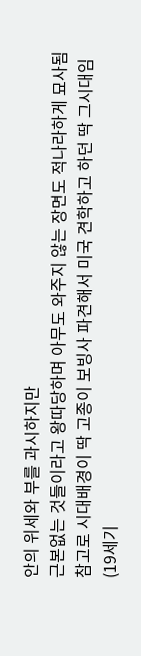안의 위세와 부를 과시하지만
근본없는 것들이라고 왕따당하며 아무도 와주지 않는 장면도 적나라하게 묘사됨
참고로 시대배경이 딱 고종이 보빙사 파견해서 미국 견학하고 하던 딱 그시대임
(19세기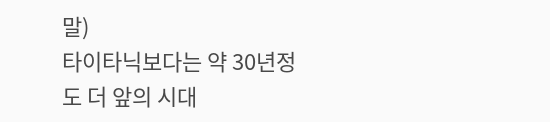말)
타이타닉보다는 약 30년정도 더 앞의 시대